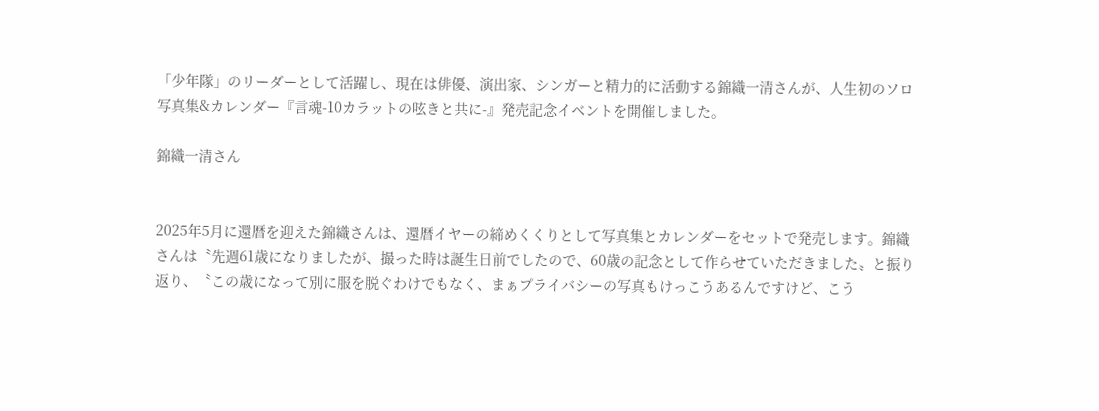「少年隊」のリーダーとして活躍し、現在は俳優、演出家、シンガーと精力的に活動する錦織一清さんが、人生初のソロ写真集&カレンダー『言魂-10カラットの呟きと共に-』発売記念イベントを開催しました。

錦織一清さん


2025年5月に還暦を迎えた錦織さんは、還暦イヤーの締めくくりとして写真集とカレンダーをセットで発売します。錦織さんは〝先週61歳になりましたが、撮った時は誕生日前でしたので、60歳の記念として作らせていただきました〟と振り返り、〝この歳になって別に服を脱ぐわけでもなく、まぁプライバシーの写真もけっこうあるんですけど、こう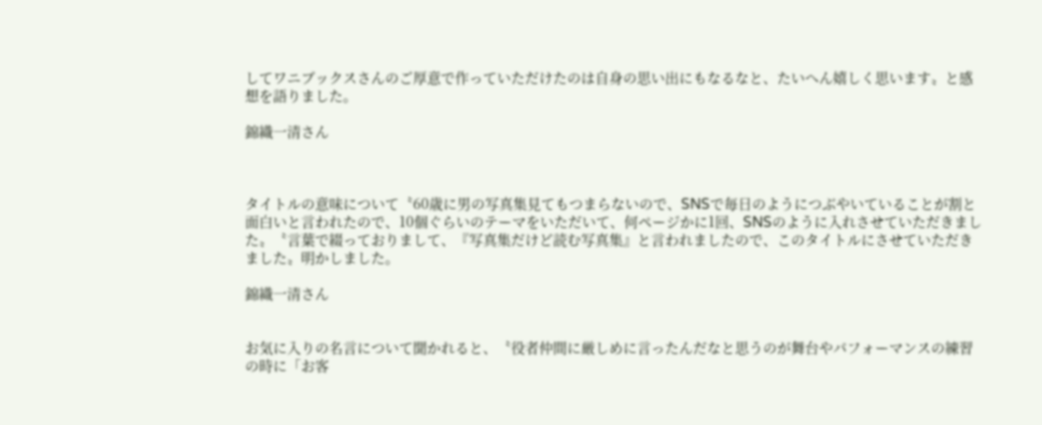してワニブックスさんのご厚意で作っていただけたのは自身の思い出にもなるなと、たいへん嬉しく思います〟と感想を語りました。

錦織一清さん



タイトルの意味について〝60歳に男の写真集見てもつまらないので、SNSで毎日のようにつぶやいていることが割と面白いと言われたので、10個ぐらいのテーマをいただいて、何ページかに1回、SNSのように入れさせていただきました〟〝言葉で綴っておりまして、『写真集だけど読む写真集』と言われましたので、このタイトルにさせていただきました〟明かしました。

錦織一清さん


お気に入りの名言について聞かれると、〝役者仲間に厳しめに言ったんだなと思うのが舞台やパフォーマンスの練習の時に「お客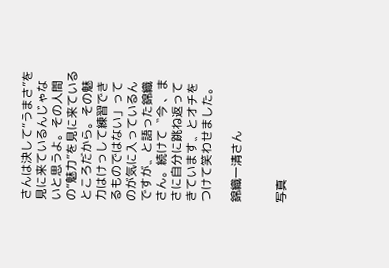さんは決して“うまさ”を見に来ているんじゃないと思うよ。その人間の“魅力”を見に来ているところだから。その魅力はけっして練習できるものではない」ってのが気に入っているんですが〟と語った錦織さん。続けて〝今 、まさに自分に跳ね返ってきています〟とオチをつけて笑わせました。

錦織一清さん


写真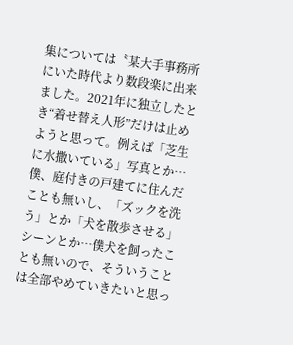集については〝某大手事務所にいた時代より数段楽に出来ました。2021年に独立したとき“着せ替え人形”だけは止めようと思って。例えば「芝生に水撒いている」写真とか…僕、庭付きの戸建てに住んだことも無いし、「ズックを洗う」とか「犬を散歩させる」シーンとか…僕犬を飼ったことも無いので、そういうことは全部やめていきたいと思っ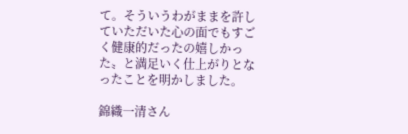て。そういうわがままを許していただいた心の面でもすごく健康的だったの嬉しかった〟と満足いく仕上がりとなったことを明かしました。

錦織一清さん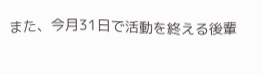また、今月31日で活動を終える後輩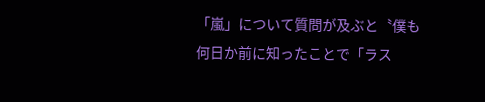「嵐」について質問が及ぶと〝僕も何日か前に知ったことで「ラス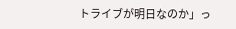トライブが明日なのか」っ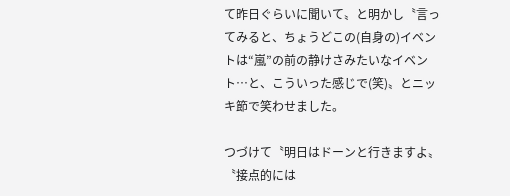て昨日ぐらいに聞いて〟と明かし〝言ってみると、ちょうどこの(自身の)イベントは“嵐”の前の静けさみたいなイベント…と、こういった感じで(笑)〟とニッキ節で笑わせました。

つづけて〝明日はドーンと行きますよ〟〝接点的には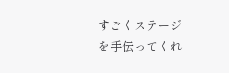すごくステージを手伝ってくれ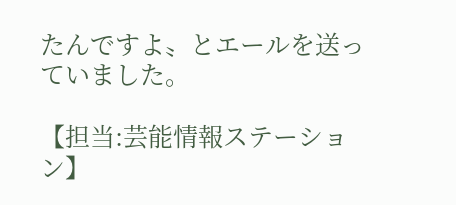たんですよ〟とエールを送っていました。

【担当:芸能情報ステーション】